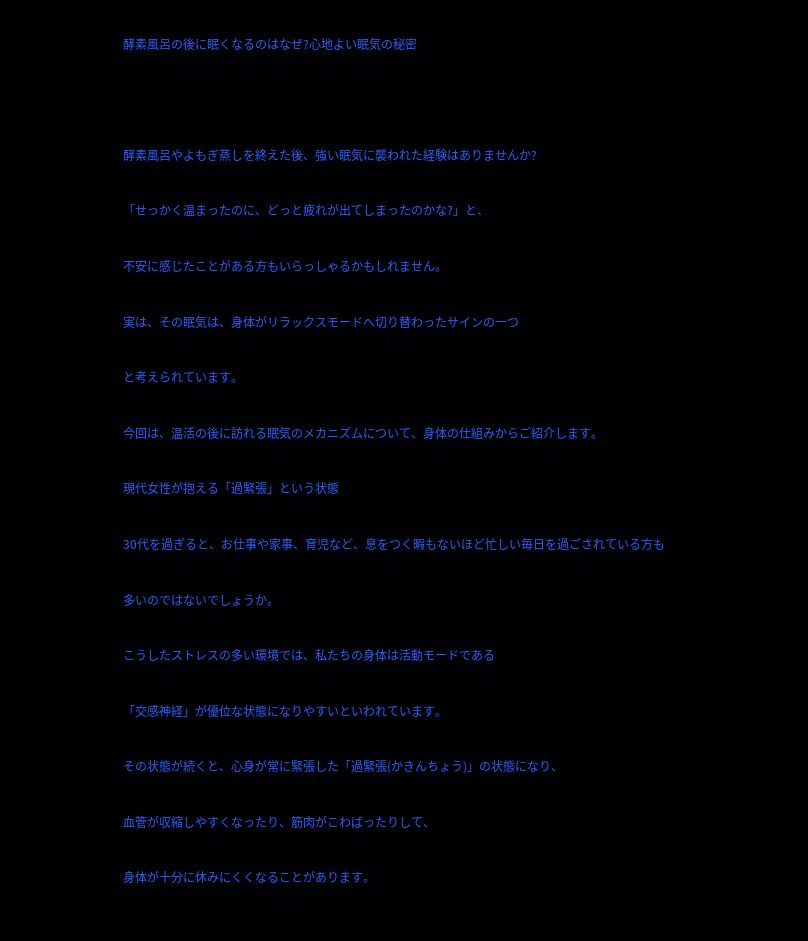酵素風呂の後に眠くなるのはなぜ?心地よい眠気の秘密



酵素風呂やよもぎ蒸しを終えた後、強い眠気に襲われた経験はありませんか?

「せっかく温まったのに、どっと疲れが出てしまったのかな?」と、

不安に感じたことがある方もいらっしゃるかもしれません。

実は、その眠気は、身体がリラックスモードへ切り替わったサインの一つ

と考えられています。

今回は、温活の後に訪れる眠気のメカニズムについて、身体の仕組みからご紹介します。

現代女性が抱える「過緊張」という状態

30代を過ぎると、お仕事や家事、育児など、息をつく暇もないほど忙しい毎日を過ごされている方も

多いのではないでしょうか。

こうしたストレスの多い環境では、私たちの身体は活動モードである

「交感神経」が優位な状態になりやすいといわれています。

その状態が続くと、心身が常に緊張した「過緊張(かきんちょう)」の状態になり、

血管が収縮しやすくなったり、筋肉がこわばったりして、

身体が十分に休みにくくなることがあります。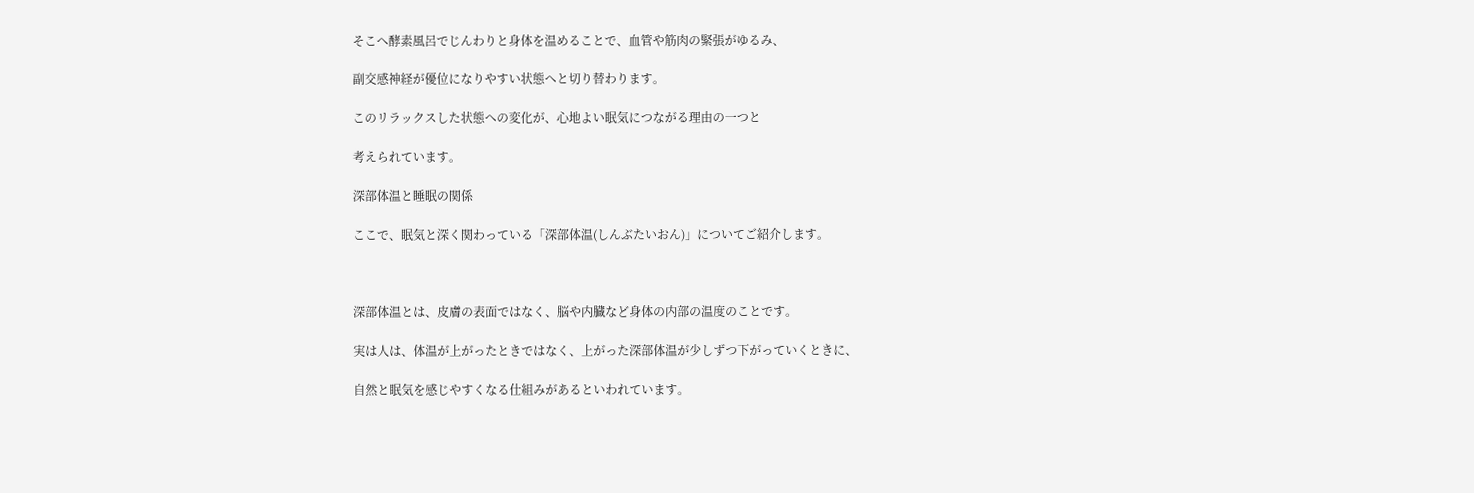そこへ酵素風呂でじんわりと身体を温めることで、血管や筋肉の緊張がゆるみ、

副交感神経が優位になりやすい状態へと切り替わります。

このリラックスした状態への変化が、心地よい眠気につながる理由の一つと

考えられています。

深部体温と睡眠の関係

ここで、眠気と深く関わっている「深部体温(しんぶたいおん)」についてご紹介します。



深部体温とは、皮膚の表面ではなく、脳や内臓など身体の内部の温度のことです。

実は人は、体温が上がったときではなく、上がった深部体温が少しずつ下がっていくときに、

自然と眠気を感じやすくなる仕組みがあるといわれています。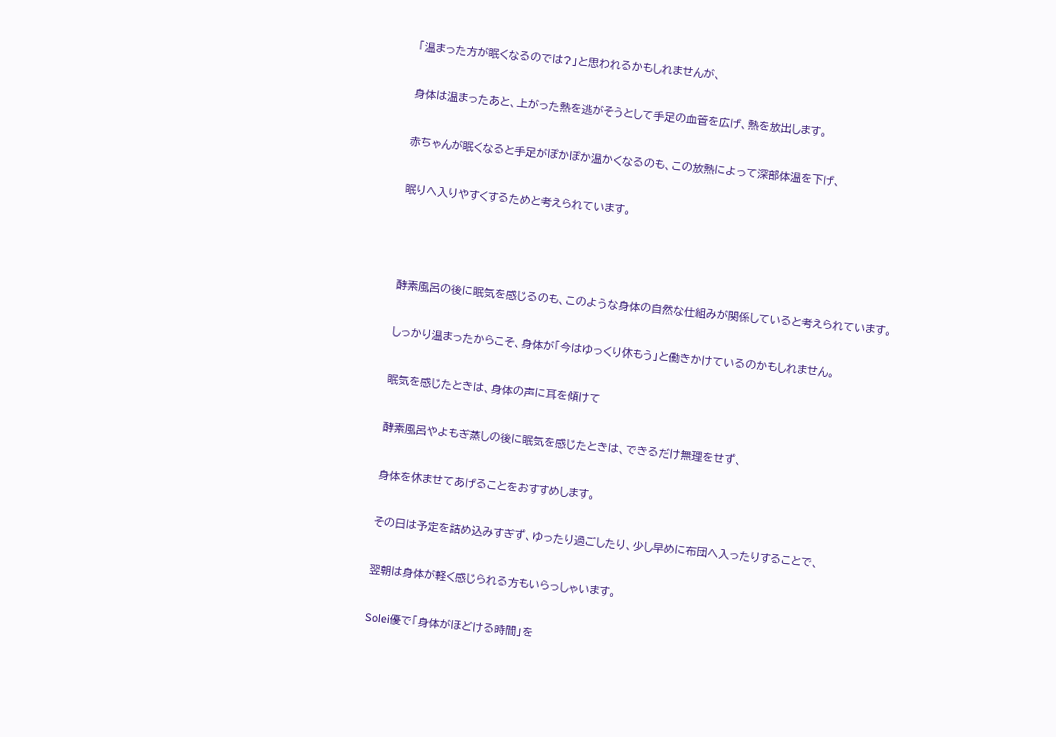「温まった方が眠くなるのでは?」と思われるかもしれませんが、

身体は温まったあと、上がった熱を逃がそうとして手足の血管を広げ、熱を放出します。

赤ちゃんが眠くなると手足がぽかぽか温かくなるのも、この放熱によって深部体温を下げ、

眠りへ入りやすくするためと考えられています。



酵素風呂の後に眠気を感じるのも、このような身体の自然な仕組みが関係していると考えられています。

しっかり温まったからこそ、身体が「今はゆっくり休もう」と働きかけているのかもしれません。

眠気を感じたときは、身体の声に耳を傾けて

酵素風呂やよもぎ蒸しの後に眠気を感じたときは、できるだけ無理をせず、

身体を休ませてあげることをおすすめします。

その日は予定を詰め込みすぎず、ゆったり過ごしたり、少し早めに布団へ入ったりすることで、

翌朝は身体が軽く感じられる方もいらっしゃいます。

Solei優で「身体がほどける時間」を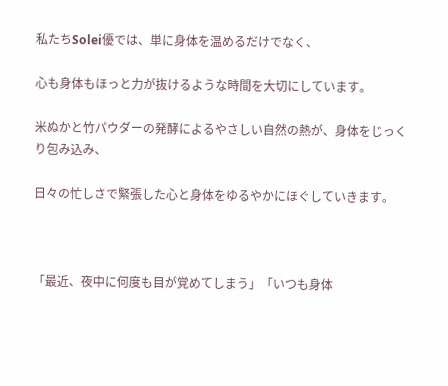私たちSolei優では、単に身体を温めるだけでなく、

心も身体もほっと力が抜けるような時間を大切にしています。

米ぬかと竹パウダーの発酵によるやさしい自然の熱が、身体をじっくり包み込み、

日々の忙しさで緊張した心と身体をゆるやかにほぐしていきます。



「最近、夜中に何度も目が覚めてしまう」「いつも身体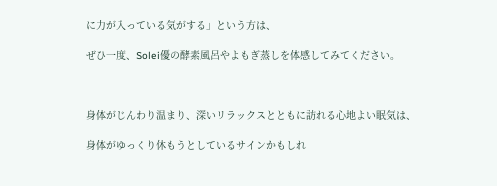に力が入っている気がする」という方は、

ぜひ一度、Solei優の酵素風呂やよもぎ蒸しを体感してみてください。



身体がじんわり温まり、深いリラックスとともに訪れる心地よい眠気は、

身体がゆっくり休もうとしているサインかもしれ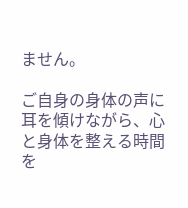ません。

ご自身の身体の声に耳を傾けながら、心と身体を整える時間を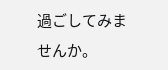過ごしてみませんか。